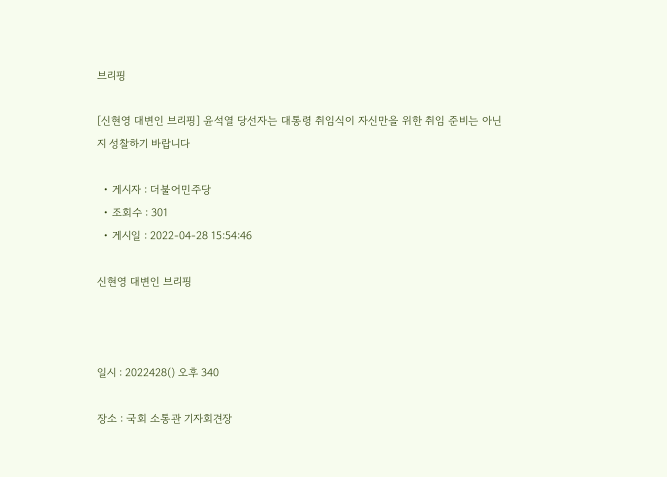브리핑

[신현영 대변인 브리핑] 윤석열 당선자는 대통령 취임식이 자신만을 위한 취임 준비는 아닌지 성찰하기 바랍니다

  • 게시자 : 더불어민주당
  • 조회수 : 301
  • 게시일 : 2022-04-28 15:54:46

신현영 대변인 브리핑



일시 : 2022428() 오후 340

장소 : 국회 소통관 기자회견장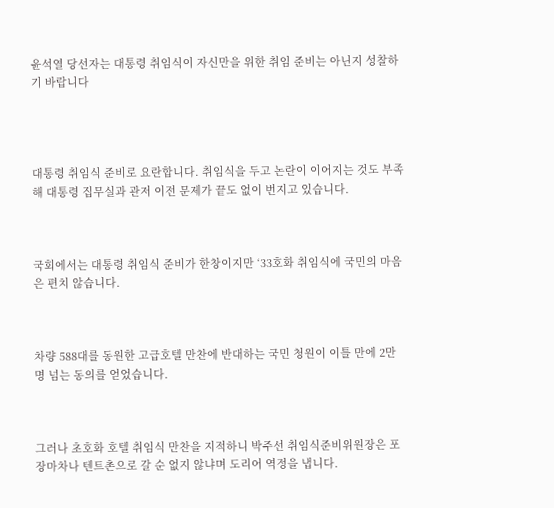윤석열 당선자는 대통령 취임식이 자신만을 위한 취임 준비는 아닌지 성찰하기 바랍니다




대통령 취임식 준비로 요란합니다. 취임식을 두고 논란이 이어지는 것도 부족해 대통령 집무실과 관저 이전 문제가 끝도 없이 번지고 있습니다.



국회에서는 대통령 취임식 준비가 한창이지만 ‘33호화 취임식에 국민의 마음은 편치 않습니다.



차량 588대를 동원한 고급호텔 만찬에 반대하는 국민 청원이 이틀 만에 2만 명 넘는 동의를 얻었습니다.



그러나 초호화 호텔 취임식 만찬을 지적하니 박주선 취임식준비위원장은 포장마차나 텐트촌으로 갈 순 없지 않냐며 도리어 역정을 냅니다.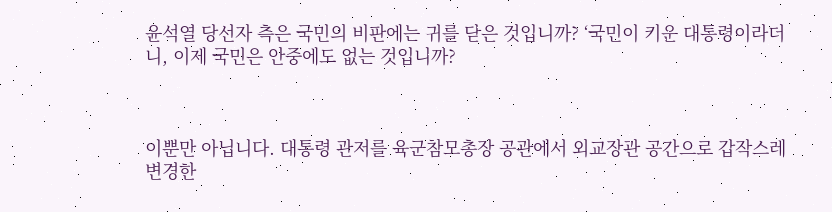윤석열 당선자 측은 국민의 비판에는 귀를 닫은 것입니까? ‘국민이 키운 대통령이라더니, 이제 국민은 안중에도 없는 것입니까?



이뿐만 아닙니다. 대통령 관저를 육군참모총장 공관에서 외교장관 공간으로 갑작스레 변경한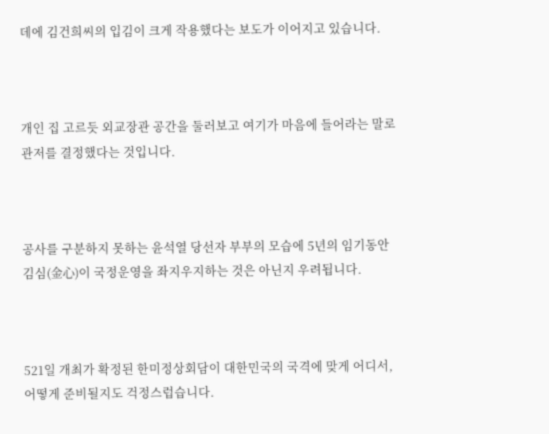데에 김건희씨의 입김이 크게 작용했다는 보도가 이어지고 있습니다.



개인 집 고르듯 외교장관 공간을 둘러보고 여기가 마음에 들어라는 말로 관저를 결정했다는 것입니다.



공사를 구분하지 못하는 윤석열 당선자 부부의 모습에 5년의 임기동안 김심(金心)이 국정운영을 좌지우지하는 것은 아닌지 우려됩니다.



521일 개최가 확정된 한미정상회담이 대한민국의 국격에 맞게 어디서, 어떻게 준비될지도 걱정스럽습니다.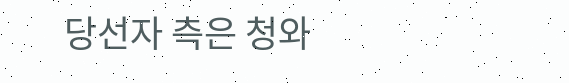당선자 측은 청와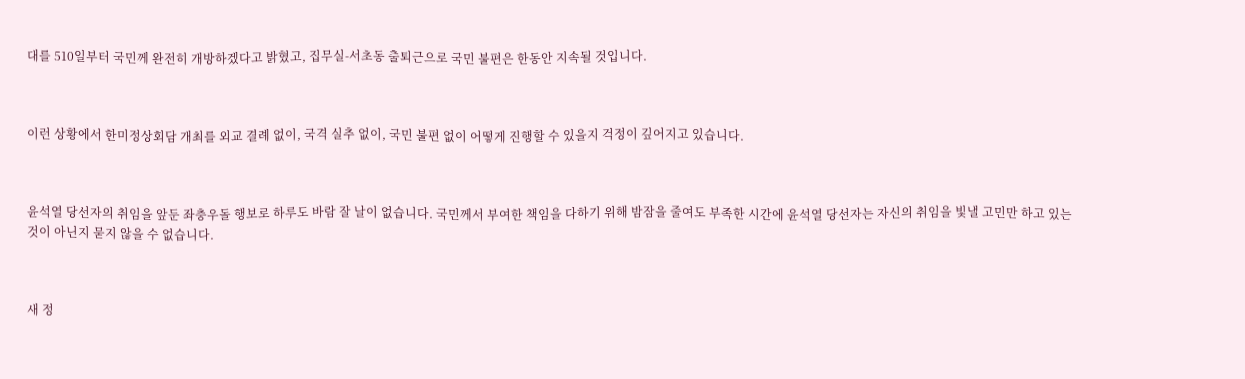대를 510일부터 국민께 완전히 개방하겠다고 밝혔고, 집무실-서초동 출퇴근으로 국민 불편은 한동안 지속될 것입니다.



이런 상황에서 한미정상회담 개최를 외교 결례 없이, 국격 실추 없이, 국민 불편 없이 어떻게 진행할 수 있을지 걱정이 깊어지고 있습니다.



윤석열 당선자의 취임을 앞둔 좌충우돌 행보로 하루도 바람 잘 날이 없습니다. 국민께서 부여한 책임을 다하기 위해 밤잠을 줄여도 부족한 시간에 윤석열 당선자는 자신의 취임을 빛낼 고민만 하고 있는 것이 아닌지 묻지 않을 수 없습니다.



새 정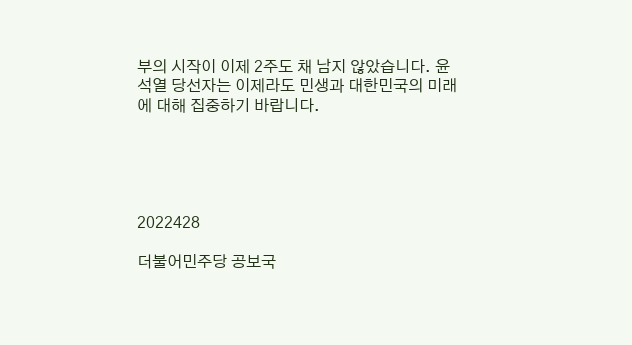부의 시작이 이제 2주도 채 남지 않았습니다. 윤석열 당선자는 이제라도 민생과 대한민국의 미래에 대해 집중하기 바랍니다.





2022428

더불어민주당 공보국